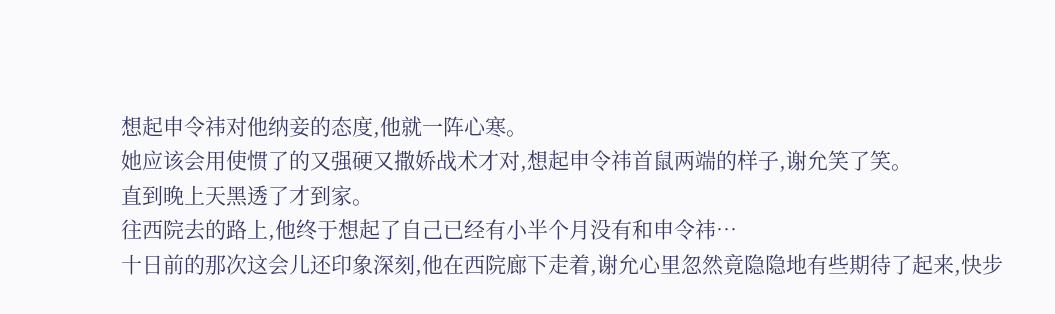想起申令祎对他纳妾的态度,他就一阵心寒。
她应该会用使惯了的又强硬又撒娇战术才对,想起申令祎首鼠两端的样子,谢允笑了笑。
直到晚上天黑透了才到家。
往西院去的路上,他终于想起了自己已经有小半个月没有和申令祎…
十日前的那次这会儿还印象深刻,他在西院廊下走着,谢允心里忽然竟隐隐地有些期待了起来,快步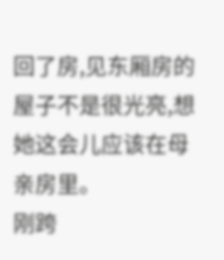回了房,见东厢房的屋子不是很光亮,想她这会儿应该在母亲房里。
刚跨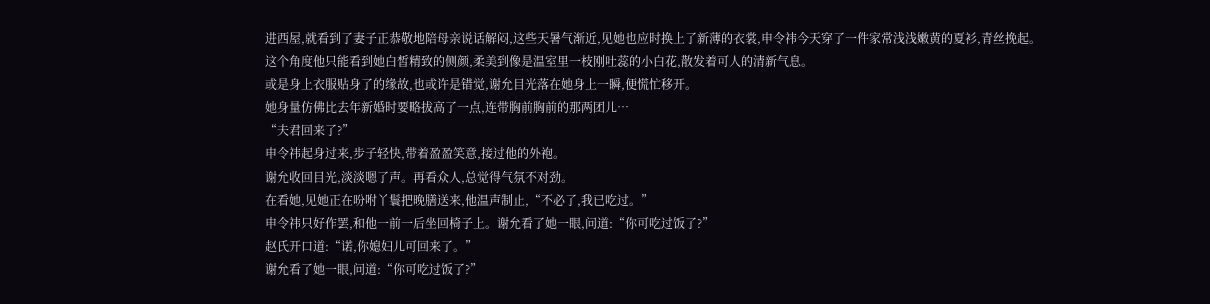进西屋,就看到了妻子正恭敬地陪母亲说话解闷,这些天暑气渐近,见她也应时换上了新薄的衣裳,申令祎今天穿了一件家常浅浅嫩黄的夏衫,青丝挽起。
这个角度他只能看到她白皙精致的侧颜,柔美到像是温室里一枝刚吐蕊的小白花,散发着可人的清新气息。
或是身上衣服贴身了的缘故,也或许是错觉,谢允目光落在她身上一瞬,便慌忙移开。
她身量仿佛比去年新婚时要略拔高了一点,连带胸前胸前的那两团儿…
“夫君回来了?”
申令祎起身过来,步子轻快,带着盈盈笑意,接过他的外袍。
谢允收回目光,淡淡嗯了声。再看众人,总觉得气氛不对劲。
在看她,见她正在吩咐丫鬟把晚膳送来,他温声制止,“不必了,我已吃过。”
申令祎只好作罢,和他一前一后坐回椅子上。谢允看了她一眼,问道:“你可吃过饭了?”
赵氏开口道:“诺,你媳妇儿可回来了。”
谢允看了她一眼,问道:“你可吃过饭了?”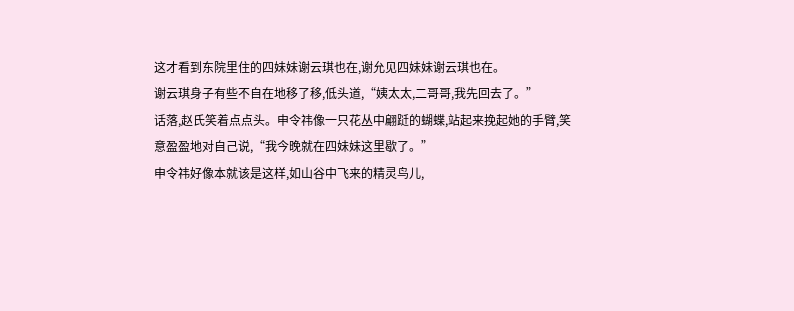这才看到东院里住的四妹妹谢云琪也在,谢允见四妹妹谢云琪也在。
谢云琪身子有些不自在地移了移,低头道,“姨太太,二哥哥,我先回去了。”
话落,赵氏笑着点点头。申令祎像一只花丛中翩跹的蝴蝶,站起来挽起她的手臂,笑意盈盈地对自己说,“我今晚就在四妹妹这里歇了。”
申令祎好像本就该是这样,如山谷中飞来的精灵鸟儿,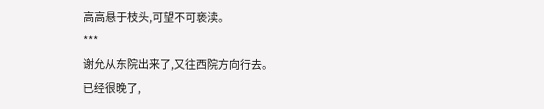高高悬于枝头,可望不可亵渎。
***
谢允从东院出来了,又往西院方向行去。
已经很晚了,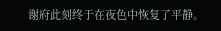谢府此刻终于在夜色中恢复了平静。